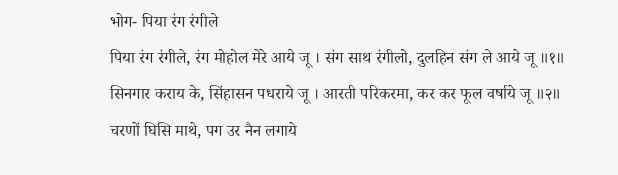भोग- पिया रंग रंगीले
पिया रंग रंगीले, रंग मोहोल मेरे आये जू । संग साथ रंगीलो, दुलहिन संग ले आये जू ॥१॥
सिनगार कराय के, सिंहासन पधराये जू । आरती परिकरमा, कर कर फूल वर्षाये जू ॥२॥
चरणों घिसि माथे, पग उर नैन लगाये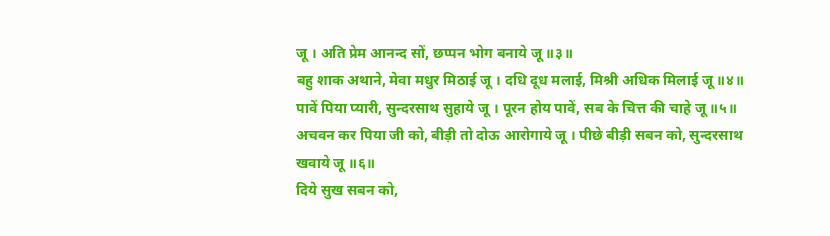जू । अति प्रेम आनन्द सों, छप्पन भोग बनाये जू ॥३॥
बहु शाक अथाने, मेवा मधुर मिठाई जू । दधि दूध मलाई, मिश्री अधिक मिलाई जू ॥४॥
पावें पिया प्यारी, सुन्दरसाथ सुहाये जू । पूरन होय पावें, सब के चित्त की चाहे जू ॥५॥
अचवन कर पिया जी को, बीड़ी तो दोऊ आरोगाये जू । पीछे बीड़ी सबन को, सुन्दरसाथ खवाये जू ॥६॥
दिये सुख सबन को,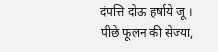दंपत्ति दोऊ हर्षाये जू । पीछे फूलन की सेज्या,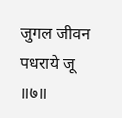जुगल जीवन पधराये जू ॥७॥